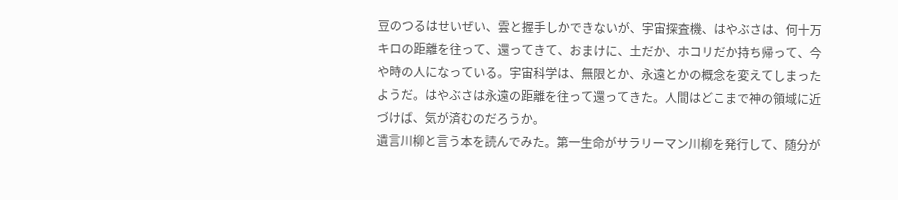豆のつるはせいぜい、雲と握手しかできないが、宇宙探査機、はやぶさは、何十万キロの距離を往って、還ってきて、おまけに、土だか、ホコリだか持ち帰って、今や時の人になっている。宇宙科学は、無限とか、永遠とかの概念を変えてしまったようだ。はやぶさは永遠の距離を往って還ってきた。人間はどこまで神の領域に近づけば、気が済むのだろうか。
遺言川柳と言う本を読んでみた。第一生命がサラリーマン川柳を発行して、随分が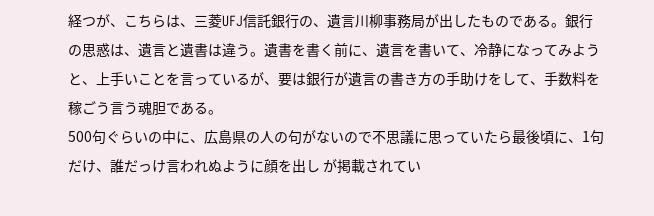経つが、こちらは、三菱UFJ信託銀行の、遺言川柳事務局が出したものである。銀行の思惑は、遺言と遺書は違う。遺書を書く前に、遺言を書いて、冷静になってみようと、上手いことを言っているが、要は銀行が遺言の書き方の手助けをして、手数料を稼ごう言う魂胆である。
500句ぐらいの中に、広島県の人の句がないので不思議に思っていたら最後頃に、1句だけ、誰だっけ言われぬように顔を出し が掲載されてい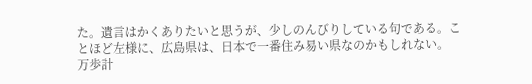た。遺言はかくありたいと思うが、少しのんびりしている句である。ことほど左様に、広島県は、日本で一番住み易い県なのかもしれない。
万歩計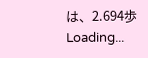は、2.694歩
Loading...